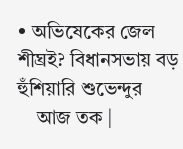• অভিষেকের জেল শীঘ্রই? বিধানসভায় বড় হুঁশিয়ারি শুভেন্দুর
    আজ তক |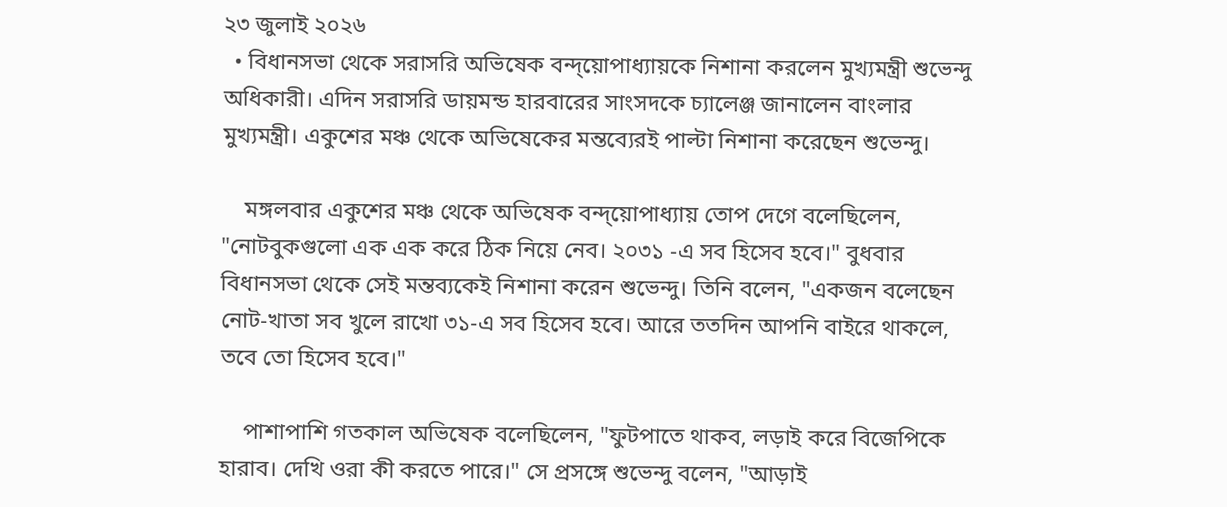২৩ জুলাই ২০২৬
  • বিধানসভা থেকে সরাসরি অভিষেক বন্দ্য়োপাধ্যায়কে নিশানা করলেন মুখ্যমন্ত্রী শুভেন্দু অধিকারী। এদিন সরাসরি ডায়মন্ড হারবারের সাংসদকে চ্যালেঞ্জ জানালেন বাংলার মুখ্যমন্ত্রী। একুশের মঞ্চ থেকে অভিষেকের মন্তব্যেরই পাল্টা নিশানা করেছেন শুভেন্দু।

    মঙ্গলবার একুশের মঞ্চ থেকে অভিষেক বন্দ্য়োপাধ্যায় তোপ দেগে বলেছিলেন, "নোটবুকগুলো এক এক করে ঠিক নিয়ে নেব। ২০৩১ -এ সব হিসেব হবে।" বুধবার বিধানসভা থেকে সেই মন্তব্যকেই নিশানা করেন শুভেন্দু। তিনি বলেন, "একজন বলেছেন নোট-খাতা সব খুলে রাখো ৩১-এ সব হিসেব হবে। আরে ততদিন আপনি বাইরে থাকলে, তবে তো হিসেব হবে।"

    পাশাপাশি গতকাল অভিষেক বলেছিলেন, "ফুটপাতে থাকব, লড়াই করে বিজেপিকে হারাব। দেখি ওরা কী করতে পারে।" সে প্রসঙ্গে শুভেন্দু বলেন, "আড়াই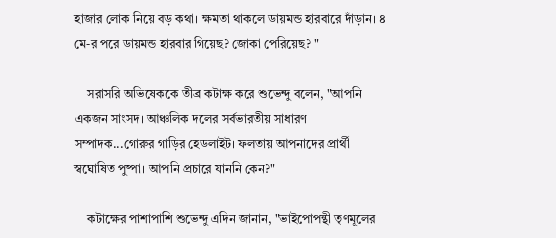হাজার লোক নিয়ে বড় কথা। ক্ষমতা থাকলে ডায়মন্ড হারবারে দাঁড়ান। ৪ মে-র পরে ডায়মন্ড হারবার গিয়েছ? জোকা পেরিয়েছ? "

    সরাসরি অভিষেককে তীব্র কটাক্ষ করে শুভেন্দু বলেন, "আপনি একজন সাংসদ। আঞ্চলিক দলের সর্বভারতীয় সাধারণ সম্পাদক...গোরুর গাড়ির হেডলাইট। ফলতায় আপনাদের প্রার্থী স্বঘোষিত পুষ্পা। আপনি প্রচারে যাননি কেন?"

    কটাক্ষের পাশাপাশি শুভেন্দু এদিন জানান, "ভাইপোপন্থী তৃণমূলের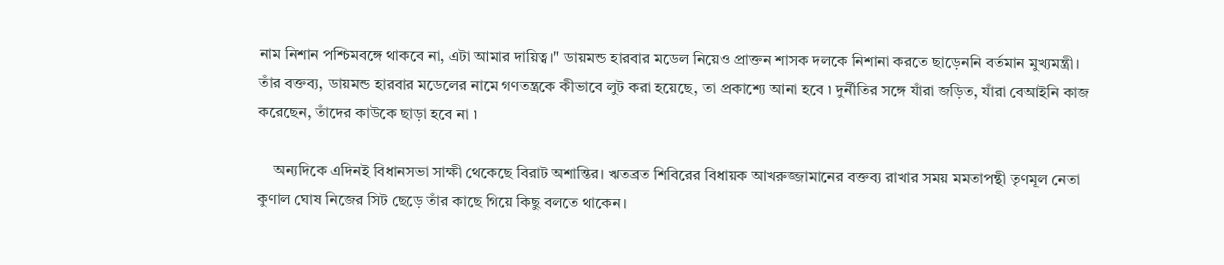নাম নিশান পশ্চিমবঙ্গে থাকবে না, এটা আমার দায়িত্ব।" ডায়মন্ড হারবার মডেল নিয়েও প্রাক্তন শাসক দলকে নিশানা করতে ছাড়েননি বর্তমান মুখ্যমন্ত্রী। তাঁর বক্তব্য, ডায়মন্ড হারবার মডেলের নামে গণতন্ত্রকে কীভাবে লুট করা হয়েছে, তা প্রকাশ্যে আনা হবে ৷ দুর্নীতির সঙ্গে যাঁরা জড়িত, যাঁরা বেআইনি কাজ করেছেন, তাঁদের কাউকে ছাড়া হবে না ৷

    অন্যদিকে এদিনই বিধানসভা সাক্ষী থেকেছে বিরাট অশান্তির। ঋতব্রত শিবিরের বিধায়ক আখরুজ্জামানের বক্তব্য রাখার সময় মমতাপন্থী তৃণমূল নেতা কুণাল ঘোষ নিজের সিট ছেড়ে তাঁর কাছে গিয়ে কিছু বলতে থাকেন।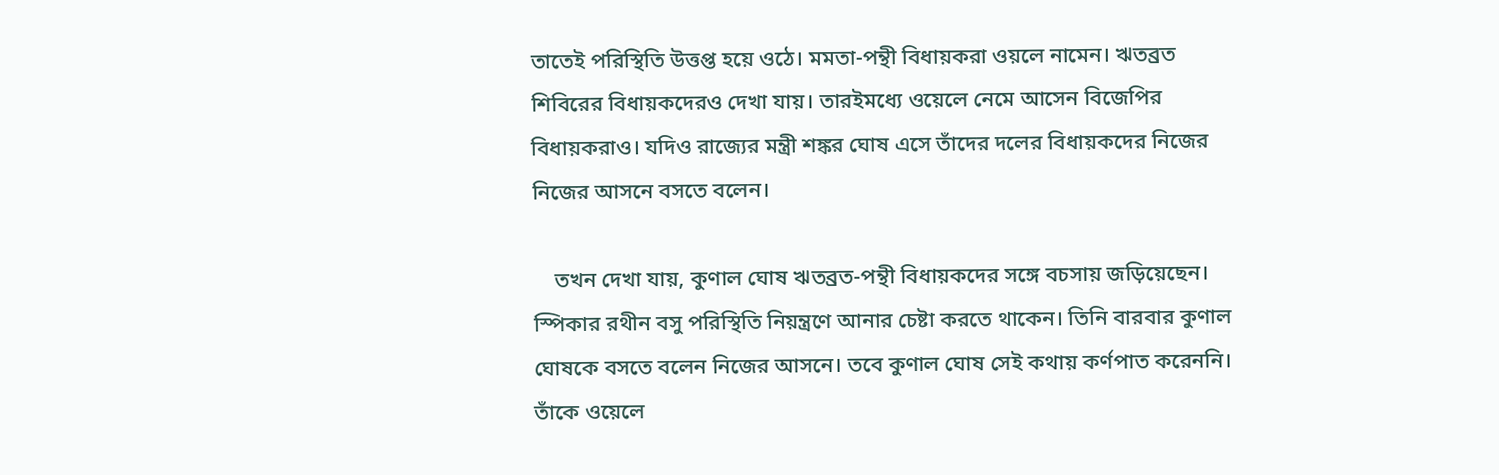তাতেই পরিস্থিতি উত্তপ্ত হয়ে ওঠে। মমতা-পন্থী বিধায়করা ওয়লে নামেন। ঋতব্রত শিবিরের বিধায়কদেরও দেখা যায়। তারইমধ্যে ওয়েলে নেমে আসেন বিজেপির বিধায়করাও। যদিও রাজ্যের মন্ত্রী শঙ্কর ঘোষ এসে তাঁদের দলের বিধায়কদের নিজের নিজের আসনে বসতে বলেন।

    তখন দেখা যায়, কুণাল ঘোষ ঋতব্রত-পন্থী বিধায়কদের সঙ্গে বচসায় জড়িয়েছেন। স্পিকার রথীন বসু পরিস্থিতি নিয়ন্ত্রণে আনার চেষ্টা করতে থাকেন। তিনি বারবার কুণাল ঘোষকে বসতে বলেন নিজের আসনে। তবে কুণাল ঘোষ সেই কথায় কর্ণপাত করেননি। তাঁকে ওয়েলে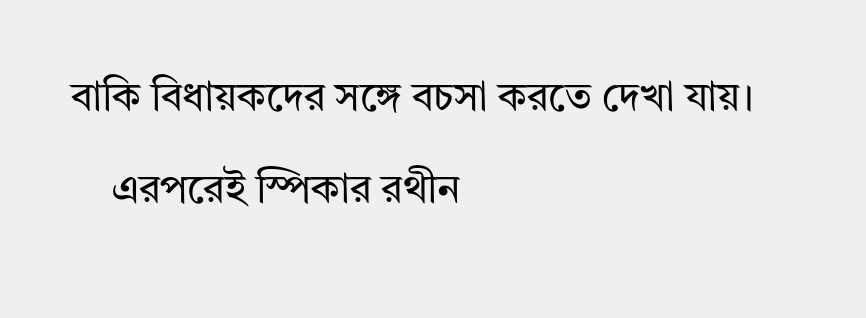বাকি বিধায়কদের সঙ্গে বচসা করতে দেখা যায়।

    এরপরেই স্পিকার রথীন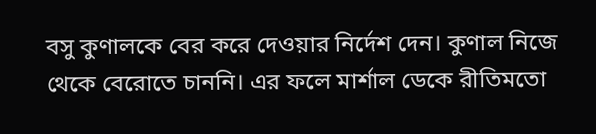বসু কুণালকে বের করে দেওয়ার নির্দেশ দেন। কুণাল নিজে থেকে বেরোতে চাননি। এর ফলে মার্শাল ডেকে রীতিমতো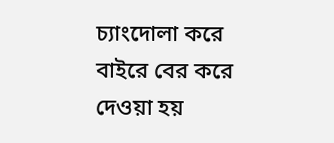চ্যাংদোলা করে বাইরে বের করে দেওয়া হয়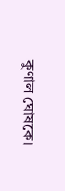কুণাল ঘোষকে।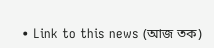• Link to this news (আজ তক)